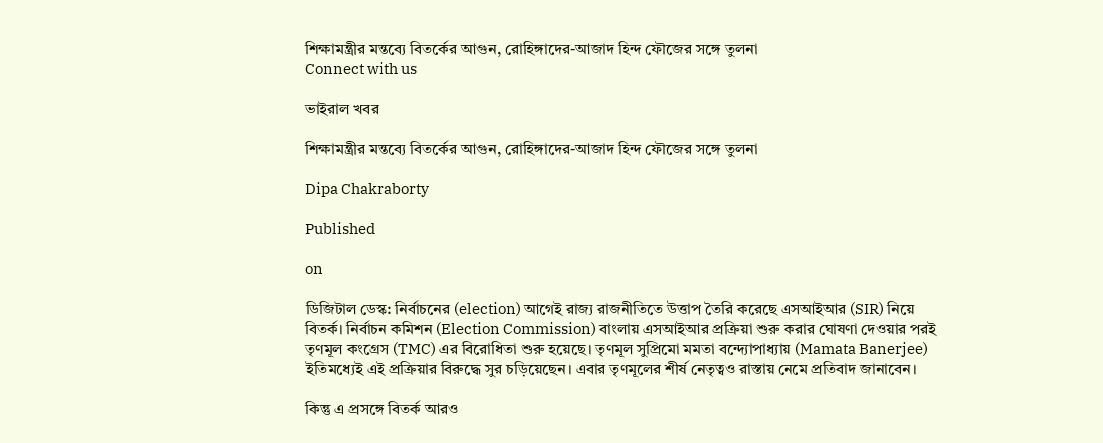শিক্ষামন্ত্রীর মন্তব্যে বিতর্কের আগুন, রোহিঙ্গাদের-আজাদ হিন্দ ফৌজের সঙ্গে তুলনা
Connect with us

ভাইরাল খবর

শিক্ষামন্ত্রীর মন্তব্যে বিতর্কের আগুন, রোহিঙ্গাদের-আজাদ হিন্দ ফৌজের সঙ্গে তুলনা

Dipa Chakraborty

Published

on

ডিজিটাল ডেস্ক: নির্বাচনের (election) আগেই রাজ্য রাজনীতিতে উত্তাপ তৈরি করেছে এসআইআর (SIR) নিয়ে বিতর্ক। নির্বাচন কমিশন (Election Commission) বাংলায় এসআইআর প্রক্রিয়া শুরু করার ঘোষণা দেওয়ার পরই তৃণমূল কংগ্রেস (TMC) এর বিরোধিতা শুরু হয়েছে। তৃণমূল সুপ্রিমো মমতা বন্দ্যোপাধ্যায় (Mamata Banerjee) ইতিমধ্যেই এই প্রক্রিয়ার বিরুদ্ধে সুর চড়িয়েছেন। এবার তৃণমূলের শীর্ষ নেতৃত্বও রাস্তায় নেমে প্রতিবাদ জানাবেন।

কিন্তু এ প্রসঙ্গে বিতর্ক আরও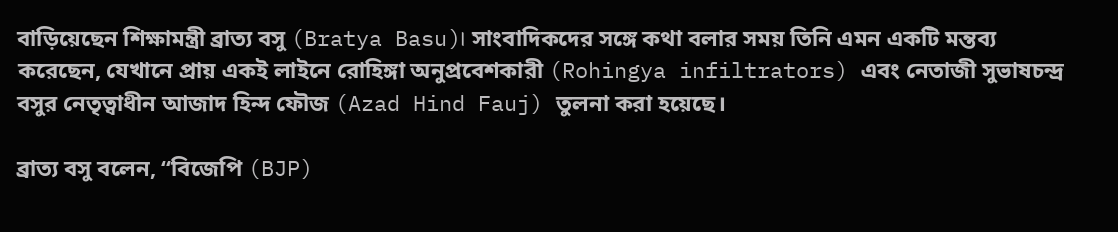বাড়িয়েছেন শিক্ষামন্ত্রী ব্রাত্য বসু (Bratya Basu)। সাংবাদিকদের সঙ্গে কথা বলার সময় তিনি এমন একটি মন্তব্য করেছেন, যেখানে প্রায় একই লাইনে রোহিঙ্গা অনুপ্রবেশকারী (Rohingya infiltrators) এবং নেতাজী সুভাষচন্দ্র বসুর নেতৃত্বাধীন আজাদ হিন্দ ফৌজ (Azad Hind Fauj) তুলনা করা হয়েছে।

ব্রাত্য বসু বলেন, “বিজেপি (BJP)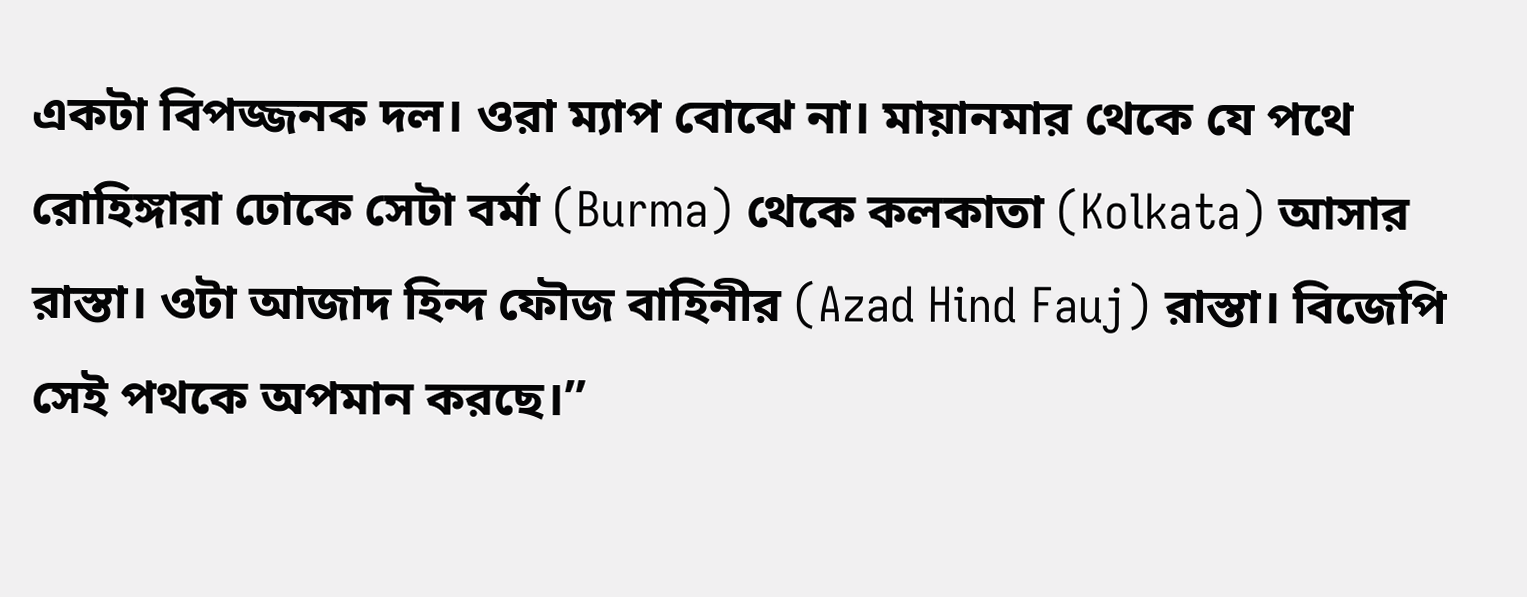একটা বিপজ্জনক দল। ওরা ম্যাপ বোঝে না। মায়ানমার থেকে যে পথে রোহিঙ্গারা ঢোকে সেটা বর্মা (Burma) থেকে কলকাতা (Kolkata) আসার রাস্তা। ওটা আজাদ হিন্দ ফৌজ বাহিনীর (Azad Hind Fauj) রাস্তা। বিজেপি সেই পথকে অপমান করছে।”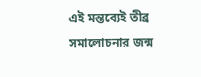এই মন্তব্যেই তীব্র সমালোচনার জন্ম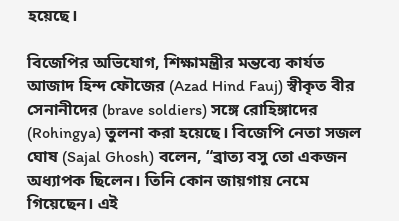হয়েছে।

বিজেপির অভিযোগ, শিক্ষামন্ত্রীর মন্তব্যে কার্যত আজাদ হিন্দ ফৌজের (Azad Hind Fauj) স্বীকৃত বীর সেনানীদের (brave soldiers) সঙ্গে রোহিঙ্গাদের (Rohingya) তুলনা করা হয়েছে। বিজেপি নেতা সজল ঘোষ (Sajal Ghosh) বলেন, “ব্রাত্য বসু তো একজন অধ্যাপক ছিলেন। তিনি কোন জায়গায় নেমে গিয়েছেন। এই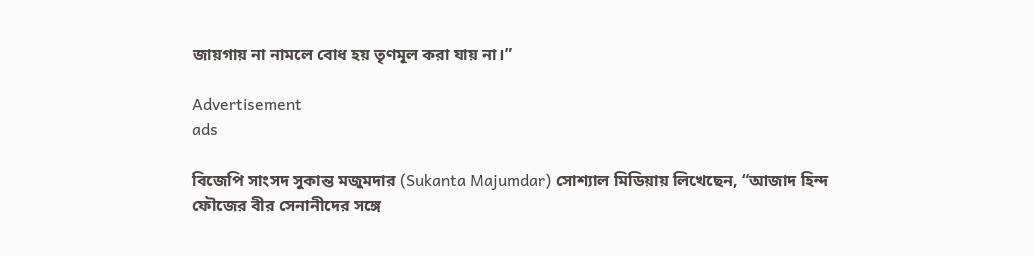জায়গায় না নামলে বোধ হয় তৃণমূল করা যায় না।”

Advertisement
ads

বিজেপি সাংসদ সুকান্ত মজুমদার (Sukanta Majumdar) সোশ্যাল মিডিয়ায় লিখেছেন, “আজাদ হিন্দ ফৌজের বীর সেনানীদের সঙ্গে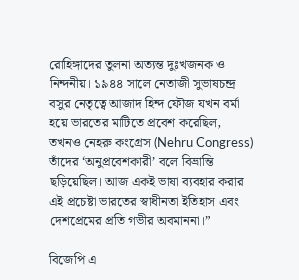রোহিঙ্গাদের তুলনা অত্যন্ত দুঃখজনক ও নিন্দনীয়। ১৯৪৪ সালে নেতাজী সুভাষচন্দ্র বসুর নেতৃত্বে আজাদ হিন্দ ফৌজ যখন বর্মা হয়ে ভারতের মাটিতে প্রবেশ করেছিল, তখনও নেহরু কংগ্রেস (Nehru Congress) তাঁদের ‘অনুপ্রবেশকারী’ বলে বিভ্রান্তি ছড়িয়েছিল। আজ একই ভাষা ব্যবহার করার এই প্রচেষ্টা ভারতের স্বাধীনতা ইতিহাস এবং দেশপ্রেমের প্রতি গভীর অবমাননা।”

বিজেপি এ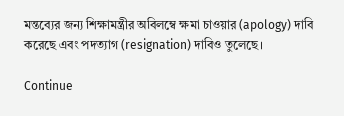মন্তব্যের জন্য শিক্ষামন্ত্রীর অবিলম্বে ক্ষমা চাওয়ার (apology) দাবি করেছে এবং পদত্যাগ (resignation) দাবিও তুলেছে।

Continue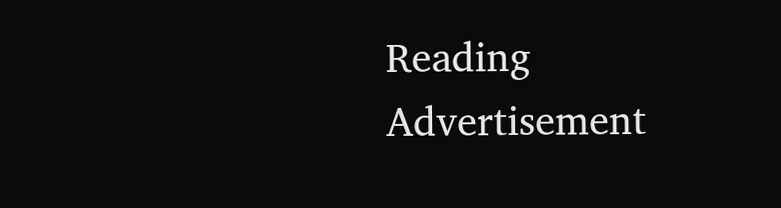Reading
Advertisement